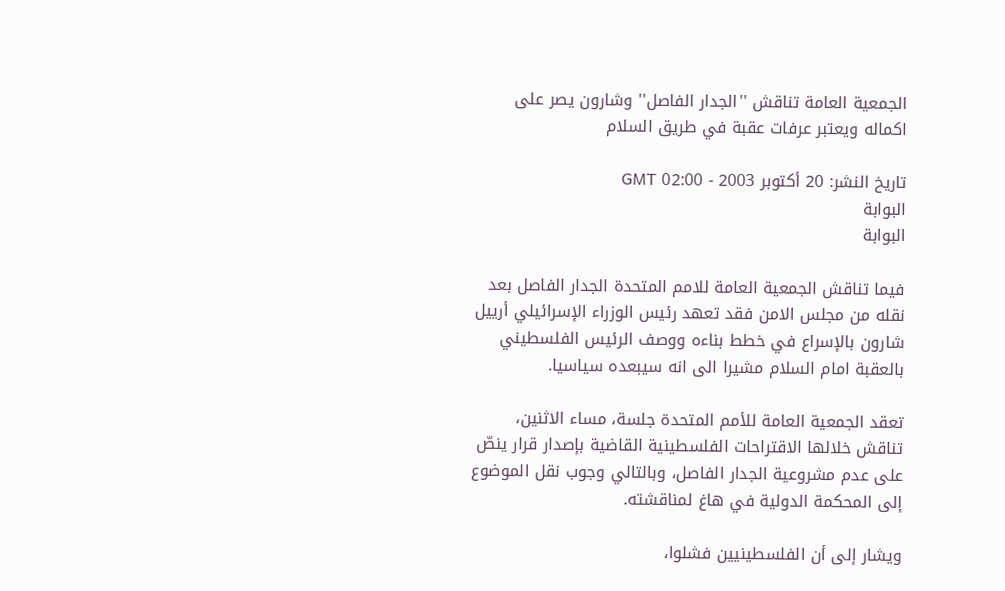الجمعية العامة تناقش ''الجدار الفاصل'' وشارون يصر على اكماله ويعتبر عرفات عقبة في طريق السلام

تاريخ النشر: 20 أكتوبر 2003 - 02:00 GMT
البوابة
البوابة

فيما تناقش الجمعية العامة للامم المتحدة الجدار الفاصل بعد نقله من مجلس الامن فقد تعهد رئيس الوزراء الإسرائيلي أرييل شارون بالإسراع في خطط بناءه ووصف الرئيس الفلسطيني بالعقبة امام السلام مشيرا الى انه سيبعده سياسيا.

تعقد الجمعية العامة للأمم المتحدة جلسة، مساء الاثنين، تناقش خلالها الاقتراحات الفلسطينية القاضية بإصدار قرار ينصّ على عدم مشروعية الجدار الفاصل، وبالتالي وجوب نقل الموضوع إلى المحكمة الدولية في هاغ لمناقشته.

ويشار إلى أن الفلسطينيين فشلوا،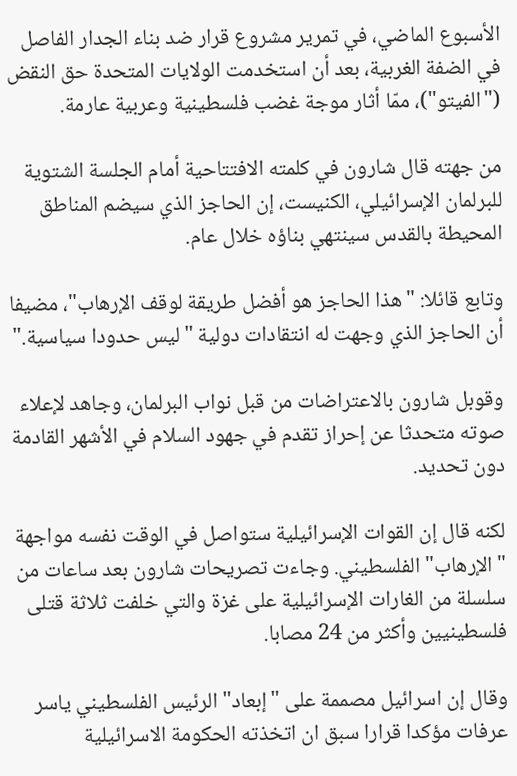الأسبوع الماضي، في تمرير مشروع قرار ضد بناء الجدار الفاصل في الضفة الغربية، بعد أن استخدمت الولايات المتحدة حق النقض ("الفيتو")، ممّا أثار موجة غضب فلسطينية وعربية عارمة.

من جهته قال شارون في كلمته الافتتاحية أمام الجلسة الشتوية للبرلمان الإسرائيلي، الكنيست، إن الحاجز الذي سيضم المناطق المحيطة بالقدس سينتهي بناؤه خلال عام.

وتابع قائلا: "هذا الحاجز هو أفضل طريقة لوقف الإرهاب"، مضيفا أن الحاجز الذي وجهت له انتقادات دولية "ليس حدودا سياسية."

وقوبل شارون بالاعتراضات من قبل نواب البرلمان، وجاهد لإعلاء صوته متحدثا عن إحراز تقدم في جهود السلام في الأشهر القادمة دون تحديد.

لكنه قال إن القوات الإسرائيلية ستواصل في الوقت نفسه مواجهة "الإرهاب" الفلسطيني. وجاءت تصريحات شارون بعد ساعات من سلسلة من الغارات الإسرائيلية على غزة والتي خلفت ثلاثة قتلى فلسطينيين وأكثر من 24 مصابا.

وقال إن اسرائيل مصممة على "إبعاد" الرئيس الفلسطيني ياسر عرفات مؤكدا قرارا سبق ان اتخذته الحكومة الاسرائيلية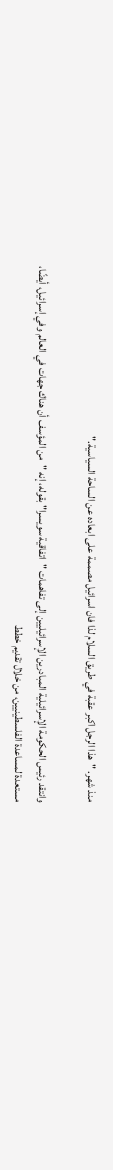منذ شهر. "هذا الرجل اكبر عقبة في طريق السلام لذا فان اسرائيل مصممة على ابعاده عن الساحة السياسية."

وانتقد رئيس الحكومة الإسرائيلية المبادرين الإسرائيليين إلى تفاهمات "اتفاقية سويسرا" بقوله، إنه "من المؤسف أن هناك جهات في العالم وفي إسرائيل، أيضًا، مستعدة لمساعدة الفلسطينيين، من خلال تقديم خطط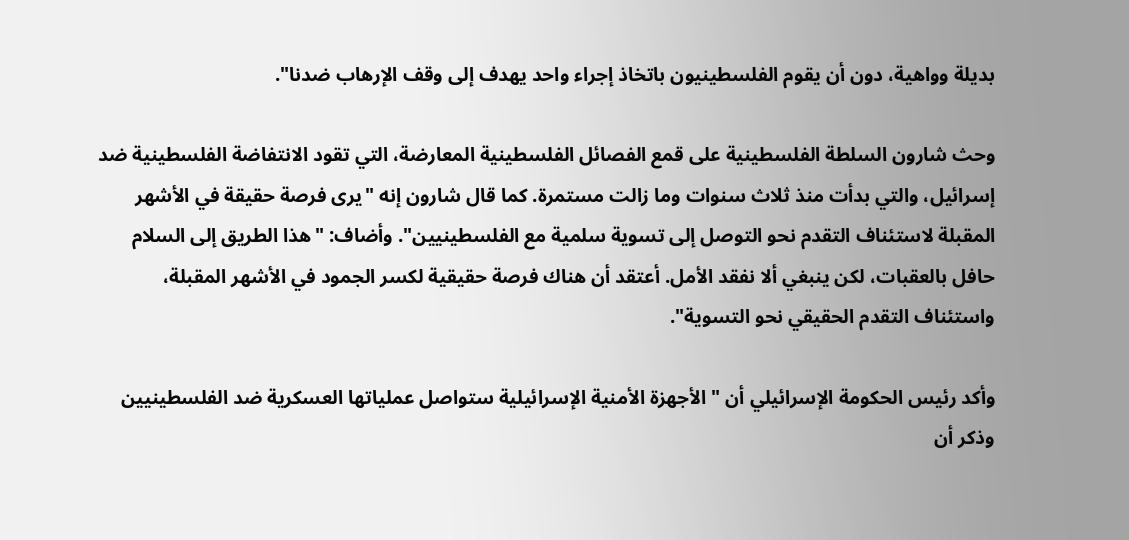بديلة وواهية، دون أن يقوم الفلسطينيون باتخاذ إجراء واحد يهدف إلى وقف الإرهاب ضدنا".

وحث شارون السلطة الفلسطينية على قمع الفصائل الفلسطينية المعارضة، التي تقود الانتفاضة الفلسطينية ضد إسرائيل، والتي بدأت منذ ثلاث سنوات وما زالت مستمرة. كما قال شارون إنه "يرى فرصة حقيقة في الأشهر المقبلة لاستئناف التقدم نحو التوصل إلى تسوية سلمية مع الفلسطينيين". وأضاف: "هذا الطريق إلى السلام حافل بالعقبات، لكن ينبغي ألا نفقد الأمل. أعتقد أن هناك فرصة حقيقية لكسر الجمود في الأشهر المقبلة، واستئناف التقدم الحقيقي نحو التسوية".

وأكد رئيس الحكومة الإسرائيلي أن "الأجهزة الأمنية الإسرائيلية ستواصل عملياتها العسكرية ضد الفلسطينيين وذكر أن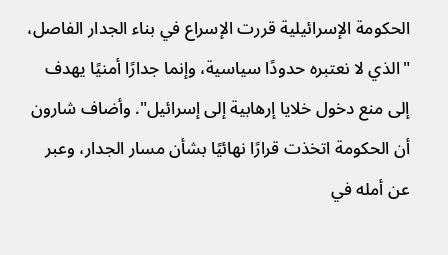الحكومة الإسرائيلية قررت الإسراع في بناء الجدار الفاصل، "الذي لا نعتبره حدودًا سياسية، وإنما جدارًا أمنيًا يهدف إلى منع دخول خلايا إرهابية إلى إسرائيل". وأضاف شارون أن الحكومة اتخذت قرارًا نهائيًا بشأن مسار الجدار، وعبر عن أمله في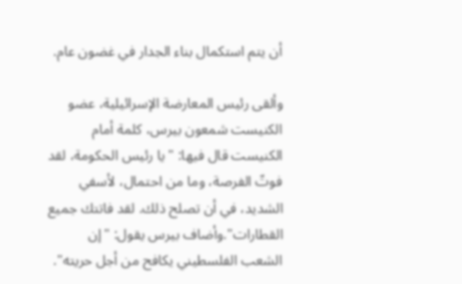أن يتم استكمال بناء الجدار في غضون عام.

وألقى رئيس المعارضة الإسرائيلية، عضو الكنيست شمعون بيرس، كلمة أمام الكنيست قال فيها: "يا رئيس الحكومة، لقد فوتّ الفرصة، وما من احتمال، لأسفي الشديد، في أن تصلح ذلك. لقد فاتتك جميع القطارات".وأضاف بيرس يقول: "إن الشعب الفلسطيني يكافح من أجل حريته".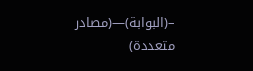–(البوابة)—(مصادر متعددة)